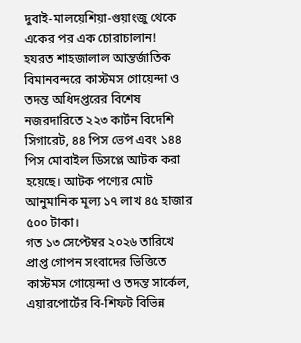দুবাই-মালয়েশিয়া-গুয়াংজু থেকে একের পর এক চোরাচালান!
হযরত শাহজালাল আন্তর্জাতিক বিমানবন্দরে কাস্টমস গোয়েন্দা ও তদন্ত অধিদপ্তরের বিশেষ নজরদারিতে ২২৩ কার্টন বিদেশি সিগারেট, ৪৪ পিস ভেপ এবং ১৪৪ পিস মোবাইল ডিসপ্লে আটক করা হয়েছে। আটক পণ্যের মোট আনুমানিক মূল্য ১৭ লাখ ৪৫ হাজার ৫০০ টাকা।
গত ১৩ সেপ্টেম্বর ২০২৬ তারিখে প্রাপ্ত গোপন সংবাদের ভিত্তিতে কাস্টমস গোয়েন্দা ও তদন্ত সার্কেল, এয়ারপোর্টের বি-শিফট বিভিন্ন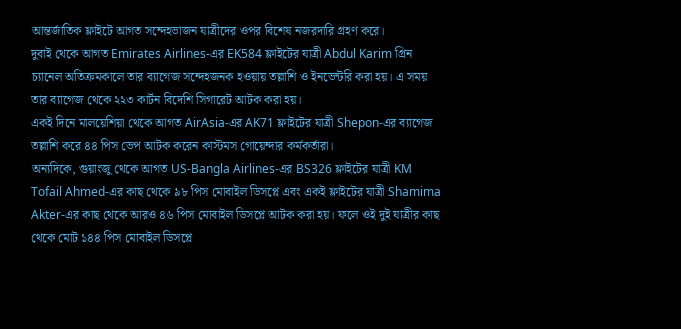আন্তর্জাতিক ফ্লাইটে আগত সন্দেহভাজন যাত্রীদের ওপর বিশেষ নজরদারি গ্রহণ করে।
দুবাই থেকে আগত Emirates Airlines-এর EK584 ফ্লাইটের যাত্রী Abdul Karim গ্রিন চ্যানেল অতিক্রমকালে তার ব্যাগেজ সন্দেহজনক হওয়ায় তল্লাশি ও ইনভেন্টরি করা হয়। এ সময় তার ব্যাগেজ থেকে ২২৩ কার্টন বিদেশি সিগারেট আটক করা হয়।
একই দিনে মালয়েশিয়া থেকে আগত AirAsia-এর AK71 ফ্লাইটের যাত্রী Shepon-এর ব্যাগেজ তল্লাশি করে ৪৪ পিস ভেপ আটক করেন কাস্টমস গোয়েন্দার কর্মকর্তারা।
অন্যদিকে, গুয়াংজু থেকে আগত US-Bangla Airlines-এর BS326 ফ্লাইটের যাত্রী KM Tofail Ahmed-এর কাছ থেকে ৯৮ পিস মোবাইল ডিসপ্লে এবং একই ফ্লাইটের যাত্রী Shamima Akter-এর কাছ থেকে আরও ৪৬ পিস মোবাইল ডিসপ্লে আটক করা হয়। ফলে ওই দুই যাত্রীর কাছ থেকে মোট ১৪৪ পিস মোবাইল ডিসপ্লে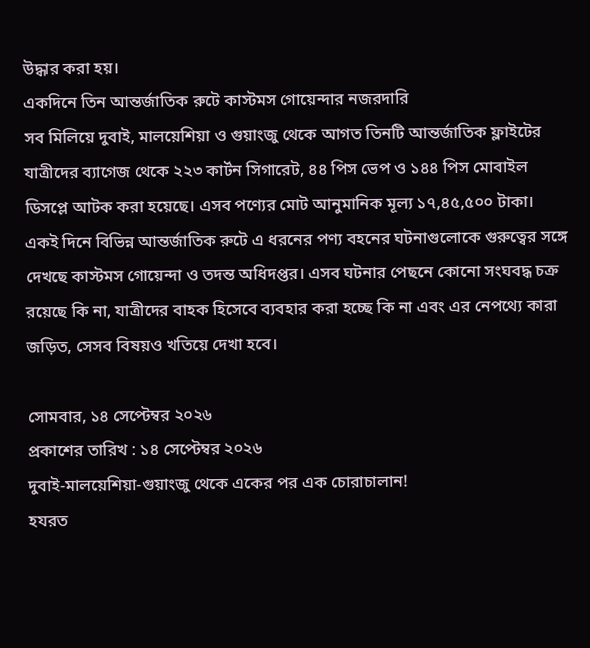উদ্ধার করা হয়।
একদিনে তিন আন্তর্জাতিক রুটে কাস্টমস গোয়েন্দার নজরদারি
সব মিলিয়ে দুবাই, মালয়েশিয়া ও গুয়াংজু থেকে আগত তিনটি আন্তর্জাতিক ফ্লাইটের যাত্রীদের ব্যাগেজ থেকে ২২৩ কার্টন সিগারেট, ৪৪ পিস ভেপ ও ১৪৪ পিস মোবাইল ডিসপ্লে আটক করা হয়েছে। এসব পণ্যের মোট আনুমানিক মূল্য ১৭,৪৫,৫০০ টাকা।
একই দিনে বিভিন্ন আন্তর্জাতিক রুটে এ ধরনের পণ্য বহনের ঘটনাগুলোকে গুরুত্বের সঙ্গে দেখছে কাস্টমস গোয়েন্দা ও তদন্ত অধিদপ্তর। এসব ঘটনার পেছনে কোনো সংঘবদ্ধ চক্র রয়েছে কি না, যাত্রীদের বাহক হিসেবে ব্যবহার করা হচ্ছে কি না এবং এর নেপথ্যে কারা জড়িত, সেসব বিষয়ও খতিয়ে দেখা হবে।

সোমবার, ১৪ সেপ্টেম্বর ২০২৬
প্রকাশের তারিখ : ১৪ সেপ্টেম্বর ২০২৬
দুবাই-মালয়েশিয়া-গুয়াংজু থেকে একের পর এক চোরাচালান!
হযরত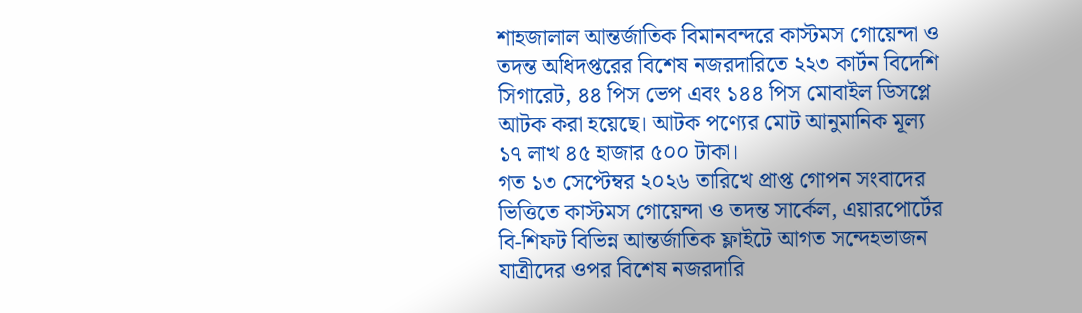শাহজালাল আন্তর্জাতিক বিমানবন্দরে কাস্টমস গোয়েন্দা ও তদন্ত অধিদপ্তরের বিশেষ নজরদারিতে ২২৩ কার্টন বিদেশি সিগারেট, ৪৪ পিস ভেপ এবং ১৪৪ পিস মোবাইল ডিসপ্লে আটক করা হয়েছে। আটক পণ্যের মোট আনুমানিক মূল্য ১৭ লাখ ৪৫ হাজার ৫০০ টাকা।
গত ১৩ সেপ্টেম্বর ২০২৬ তারিখে প্রাপ্ত গোপন সংবাদের ভিত্তিতে কাস্টমস গোয়েন্দা ও তদন্ত সার্কেল, এয়ারপোর্টের বি-শিফট বিভিন্ন আন্তর্জাতিক ফ্লাইটে আগত সন্দেহভাজন যাত্রীদের ওপর বিশেষ নজরদারি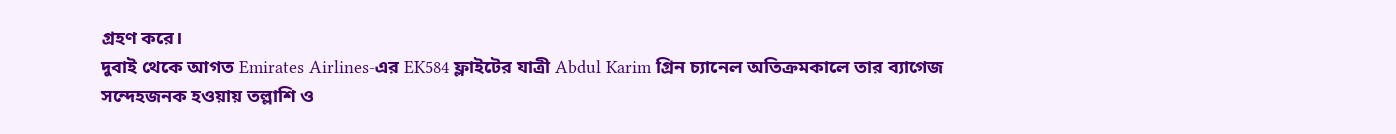গ্রহণ করে।
দুবাই থেকে আগত Emirates Airlines-এর EK584 ফ্লাইটের যাত্রী Abdul Karim গ্রিন চ্যানেল অতিক্রমকালে তার ব্যাগেজ সন্দেহজনক হওয়ায় তল্লাশি ও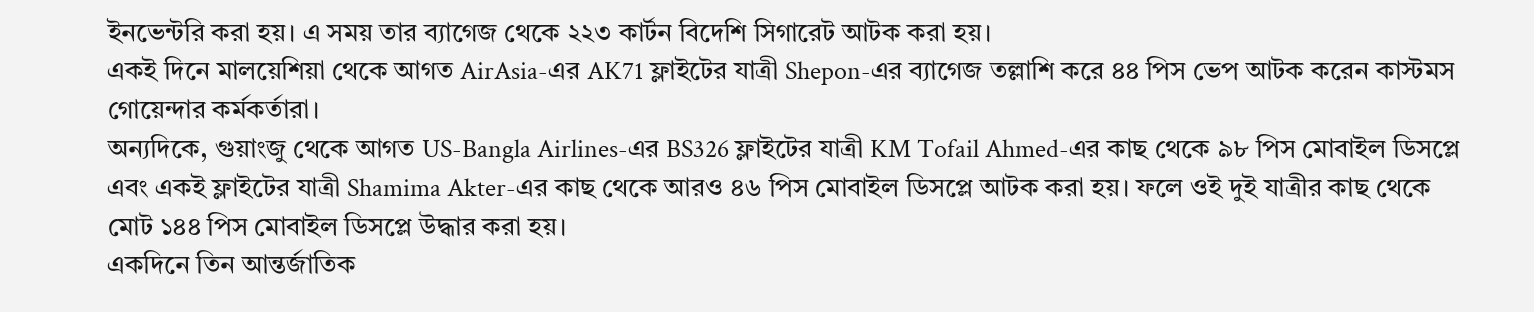ইনভেন্টরি করা হয়। এ সময় তার ব্যাগেজ থেকে ২২৩ কার্টন বিদেশি সিগারেট আটক করা হয়।
একই দিনে মালয়েশিয়া থেকে আগত AirAsia-এর AK71 ফ্লাইটের যাত্রী Shepon-এর ব্যাগেজ তল্লাশি করে ৪৪ পিস ভেপ আটক করেন কাস্টমস গোয়েন্দার কর্মকর্তারা।
অন্যদিকে, গুয়াংজু থেকে আগত US-Bangla Airlines-এর BS326 ফ্লাইটের যাত্রী KM Tofail Ahmed-এর কাছ থেকে ৯৮ পিস মোবাইল ডিসপ্লে এবং একই ফ্লাইটের যাত্রী Shamima Akter-এর কাছ থেকে আরও ৪৬ পিস মোবাইল ডিসপ্লে আটক করা হয়। ফলে ওই দুই যাত্রীর কাছ থেকে মোট ১৪৪ পিস মোবাইল ডিসপ্লে উদ্ধার করা হয়।
একদিনে তিন আন্তর্জাতিক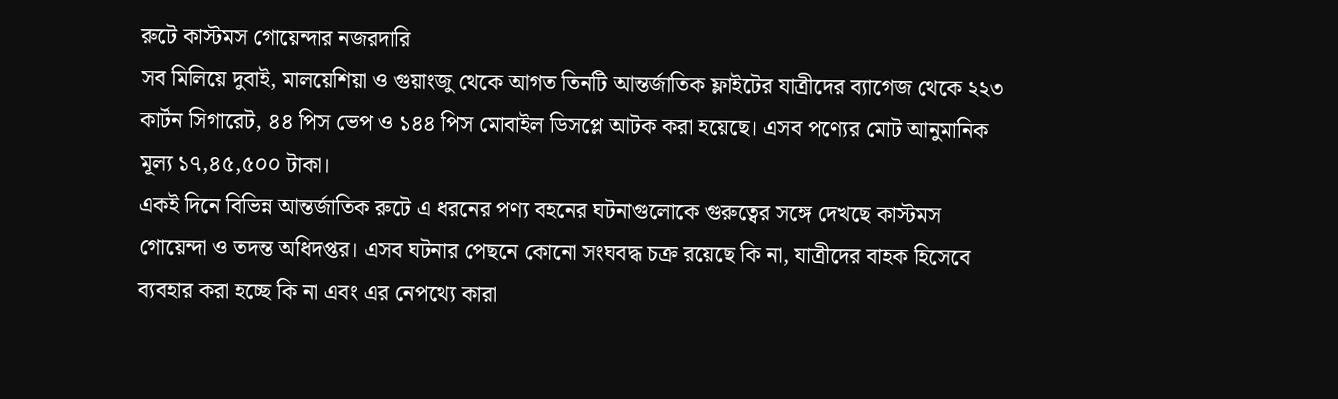রুটে কাস্টমস গোয়েন্দার নজরদারি
সব মিলিয়ে দুবাই, মালয়েশিয়া ও গুয়াংজু থেকে আগত তিনটি আন্তর্জাতিক ফ্লাইটের যাত্রীদের ব্যাগেজ থেকে ২২৩ কার্টন সিগারেট, ৪৪ পিস ভেপ ও ১৪৪ পিস মোবাইল ডিসপ্লে আটক করা হয়েছে। এসব পণ্যের মোট আনুমানিক মূল্য ১৭,৪৫,৫০০ টাকা।
একই দিনে বিভিন্ন আন্তর্জাতিক রুটে এ ধরনের পণ্য বহনের ঘটনাগুলোকে গুরুত্বের সঙ্গে দেখছে কাস্টমস গোয়েন্দা ও তদন্ত অধিদপ্তর। এসব ঘটনার পেছনে কোনো সংঘবদ্ধ চক্র রয়েছে কি না, যাত্রীদের বাহক হিসেবে ব্যবহার করা হচ্ছে কি না এবং এর নেপথ্যে কারা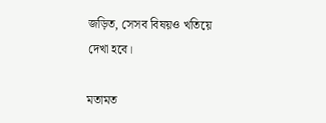জড়িত, সেসব বিষয়ও খতিয়ে দেখা হবে।

মতামত